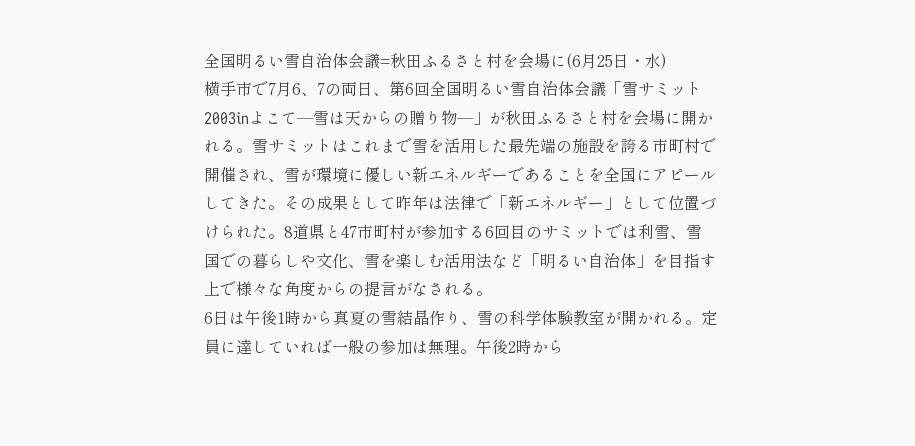全国明るい雪自治体会議=秋田ふるさと村を会場に(6月25日・水)
横手市で7月6、7の両日、第6回全国明るい雪自治体会議「雪サミット2003inよこて─雪は天からの贈り物─」が秋田ふるさと村を会場に開かれる。雪サミットはこれまで雪を活用した最先端の施設を誇る市町村で開催され、雪が環境に優しい新エネルギーであることを全国にアピールしてきた。その成果として昨年は法律で「新エネルギー」として位置づけられた。8道県と47市町村が参加する6回目のサミットでは利雪、雪国での暮らしや文化、雪を楽しむ活用法など「明るい自治体」を目指す上で様々な角度からの提言がなされる。
6日は午後1時から真夏の雪結晶作り、雪の科学体験教室が開かれる。定員に達していれば一般の参加は無理。午後2時から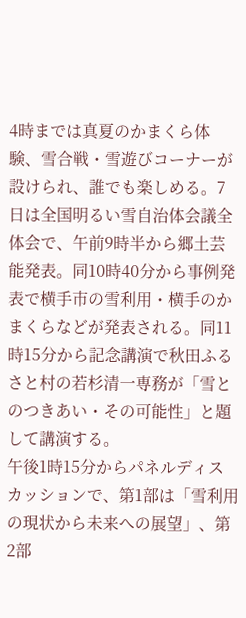4時までは真夏のかまくら体験、雪合戦・雪遊びコーナーが設けられ、誰でも楽しめる。7日は全国明るい雪自治体会議全体会で、午前9時半から郷土芸能発表。同10時40分から事例発表で横手市の雪利用・横手のかまくらなどが発表される。同11時15分から記念講演で秋田ふるさと村の若杉清一専務が「雪とのつきあい・その可能性」と題して講演する。
午後1時15分からパネルディスカッションで、第1部は「雪利用の現状から未来への展望」、第2部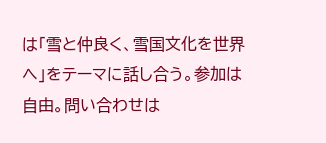は「雪と仲良く、雪国文化を世界へ」をテーマに話し合う。参加は自由。問い合わせは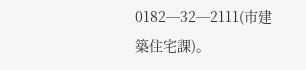0182─32─2111(市建築住宅課)。